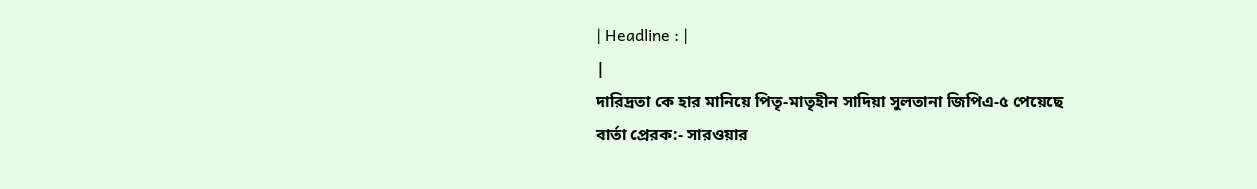| Headline : |
|
দারিদ্রতা কে হার মানিয়ে পিতৃ-মাতৃহীন সাদিয়া সুলতানা জিপিএ-৫ পেয়েছে
বার্তা প্রেরক:- সারওয়ার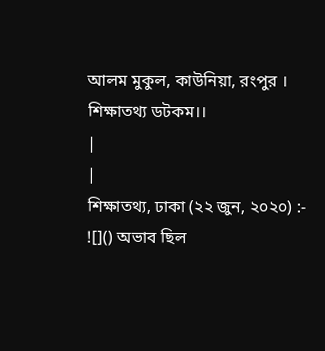আলম মুকুল, কাউনিয়া, রংপুর । শিক্ষাতথ্য ডটকম।।
|
|
শিক্ষাতথ্য, ঢাকা (২২ জুন, ২০২০) :-
![]() অভাব ছিল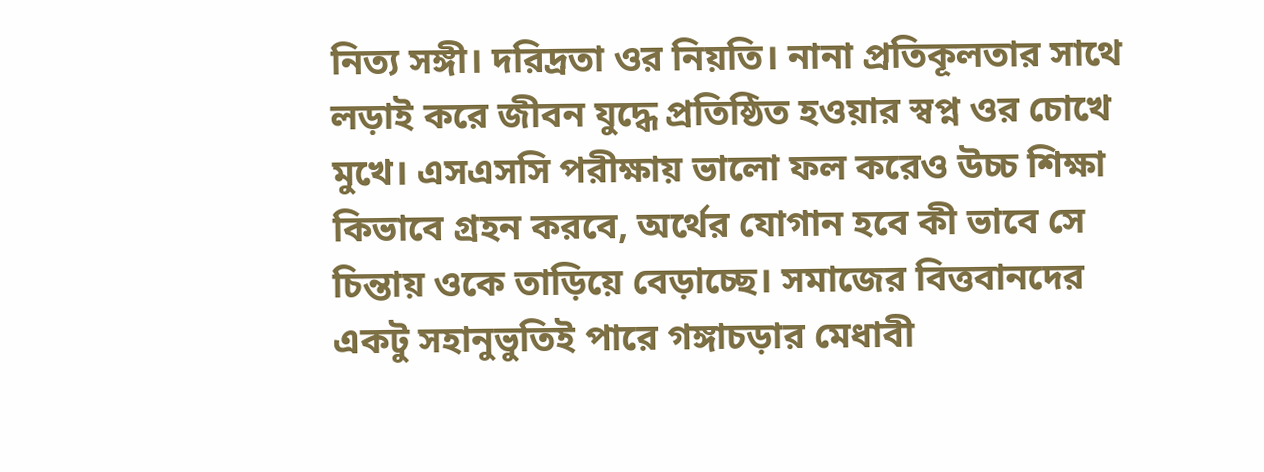নিত্য সঙ্গী। দরিদ্রতা ওর নিয়তি। নানা প্রতিকূলতার সাথে লড়াই করে জীবন যুদ্ধে প্রতিষ্ঠিত হওয়ার স্বপ্ন ওর চোখে মুখে। এসএসসি পরীক্ষায় ভালো ফল করেও উচ্চ শিক্ষা কিভাবে গ্রহন করবে, অর্থের যোগান হবে কী ভাবে সে চিন্তায় ওকে তাড়িয়ে বেড়াচ্ছে। সমাজের বিত্তবানদের একটু সহানুভুতিই পারে গঙ্গাচড়ার মেধাবী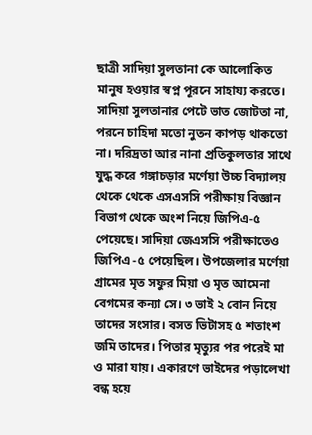ছাত্রী সাদিয়া সুলতানা কে আলোকিত মানুষ হওয়ার স্বপ্ন পূরনে সাহায্য করতে। সাদিয়া সুলতানার পেটে ভাত জোটতা না, পরনে চাহিদা মতো নুতন কাপড় থাকতো না। দরিদ্রতা আর নানা প্রতিকুলতার সাথে যুদ্ধ করে গঙ্গাচড়ার মর্ণেয়া উচ্চ বিদ্যালয় থেকে থেকে এসএসসি পরীক্ষায় বিজ্ঞান বিভাগ থেকে অংশ নিয়ে জিপিএ-৫ পেয়েছে। সাদিয়া জেএসসি পরীক্ষাতেও জিপিএ -৫ পেয়েছিল। উপজেলার মর্ণেয়া গ্রামের মৃত সফুর মিয়া ও মৃত আমেনা বেগমের কন্যা সে। ৩ ভাই ২ বোন নিয়ে তাদের সংসার। বসত ভিটাসহ ৫ শতাংশ জমি তাদের। পিতার মৃত্যুর পর পরেই মা ও মারা যায়। একারণে ভাইদের পড়ালেখা বন্ধ হয়ে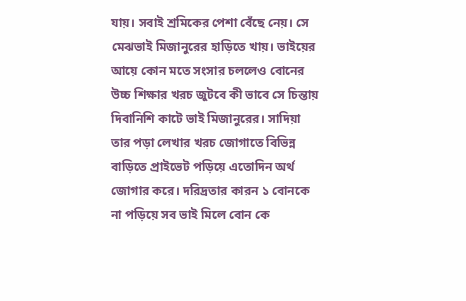যায়। সবাই শ্রমিকের পেশা বেঁছে নেয়। সে মেঝভাই মিজানুরের হাড়িতে খায়। ভাইয়ের আয়ে কোন মতে সংসার চললেও বোনের উচ্চ শিক্ষার খরচ জুটবে কী ভাবে সে চিন্তায় দিবানিশি কাটে ভাই মিজানুরের। সাদিয়া তার পড়া লেখার খরচ জোগাতে বিভিন্ন বাড়িতে প্রাইভেট পড়িয়ে এতোদিন অর্থ জোগার করে। দরিদ্রতার কারন ১ বোনকে না পড়িয়ে সব ভাই মিলে বোন কে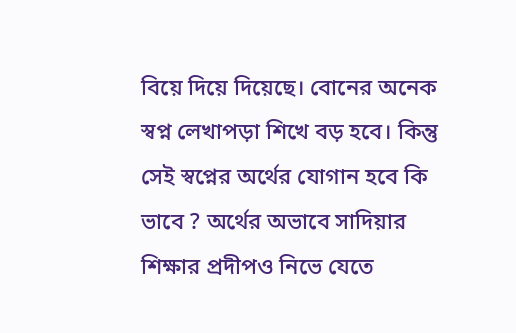বিয়ে দিয়ে দিয়েছে। বোনের অনেক স্বপ্ন লেখাপড়া শিখে বড় হবে। কিন্তু সেই স্বপ্নের অর্থের যোগান হবে কি ভাবে ? অর্থের অভাবে সাদিয়ার শিক্ষার প্রদীপও নিভে যেতে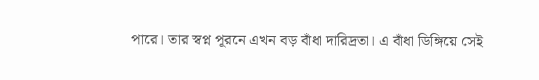পারে। তার স্বপ্ন পূরনে এখন বড় বাঁধা দারিদ্রতা। এ বাঁধা ডিঙ্গিয়ে সেই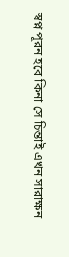স্বপ্ন পূরন হবে কিনা সে চিন্তাই এখন সারাক্ষন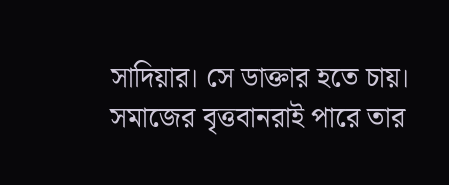সাদিয়ার। সে ডাক্তার হতে চায়। সমাজের বৃত্তবানরাই পারে তার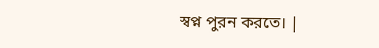স্বপ্ন পুরন করতে। |